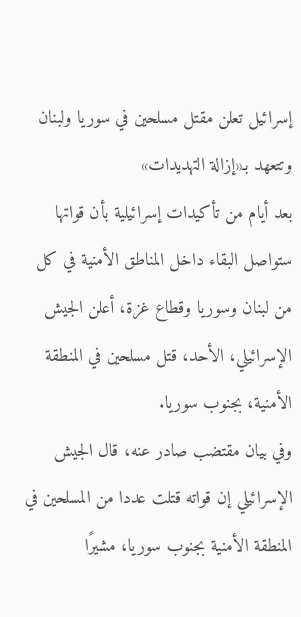إسرائيل تعلن مقتل مسلحين في سوريا ولبنان وتتعهد بـ«إزالة التهديدات»
بعد أيام من تأكيدات إسرائيلية بأن قواتها ستواصل البقاء داخل المناطق الأمنية في كل من لبنان وسوريا وقطاع غزة، أعلن الجيش الإسرائيلي، الأحد، قتل مسلحين في المنطقة الأمنية، بجنوب سوريا.
وفي بيان مقتضب صادر عنه، قال الجيش الإسرائيلي إن قواته قتلت عددا من المسلحين في المنطقة الأمنية بجنوب سوريا، مشيرًا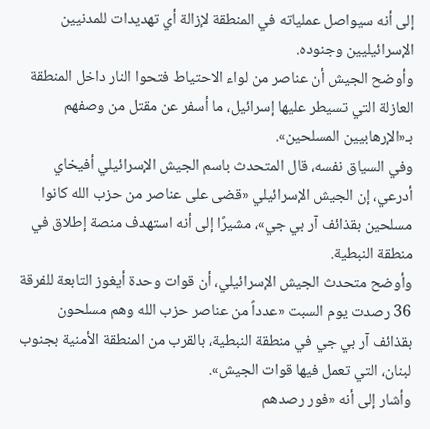إلى أنه سيواصل عملياته في المنطقة لإزالة أي تهديدات للمدنيين الإسرائيليين وجنوده.
وأوضح الجيش أن عناصر من لواء الاحتياط فتحوا النار داخل المنطقة العازلة التي تسيطر عليها إسرائيل، ما أسفر عن مقتل من وصفهم بـ«الإرهابيين المسلحين».
وفي السياق نفسه، قال المتحدث باسم الجيش الإسرائيلي أفيخاي أدرعي، إن الجيش الإسرائيلي «قضى على عناصر من حزب الله كانوا مسلحين بقذائف آر بي جي»، مشيرًا إلى أنه استهدف منصة إطلاق في منطقة النبطية.
وأوضح متحدث الجيش الإسرائيلي، أن قوات وحدة أيغوز التابعة للفرقة 36 رصدت يوم السبت «عدداً من عناصر حزب الله وهم مسلحون بقذائف آر بي جي في منطقة النبطية، بالقرب من المنطقة الأمنية بجنوب لبنان، التي تعمل فيها قوات الجيش».
وأشار إلى أنه «فور رصدهم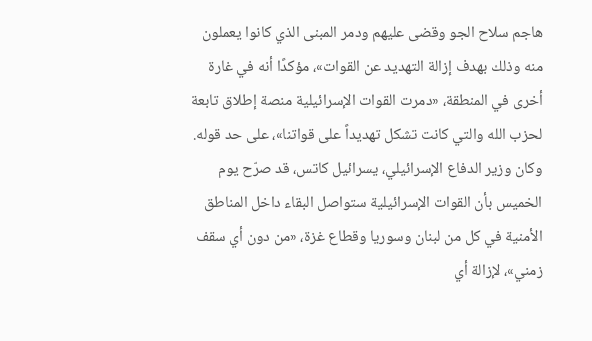هاجم سلاح الجو وقضى عليهم ودمر المبنى الذي كانوا يعملون منه وذلك بهدف إزالة التهديد عن القوات»، مؤكدًا أنه في غارة أخرى في المنطقة، «دمرت القوات الإسرائيلية منصة إطلاق تابعة لحزب الله والتي كانت تشكل تهديداً على قواتنا»، على حد قوله.
وكان وزير الدفاع الإسرائيلي، يسرائيل كاتس، قد صرّح يوم الخميس بأن القوات الإسرائيلية ستواصل البقاء داخل المناطق الأمنية في كل من لبنان وسوريا وقطاع غزة، «من دون أي سقف زمني»، لإزالة أي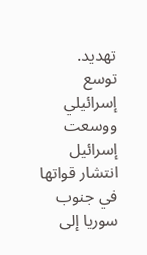تهديد.
توسع إسرائيلي
ووسعت إسرائيل انتشار قواتها في جنوب سوريا إلى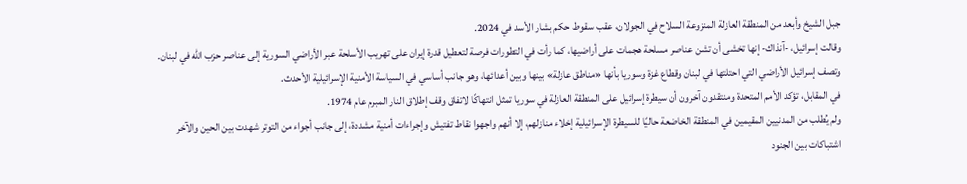جبل الشيخ وأبعد من المنطقة العازلة المنزوعة السلاح في الجولان، عقب سقوط حكم بشار الأسد في 2024.
وقالت إسرائيل، -آنذاك- إنها تخشى أن تشن عناصر مسلحة هجمات على أراضيها، كما رأت في التطورات فرصة لتعطيل قدرة إيران على تهريب الأسلحة عبر الأراضي السورية إلى عناصر حزب الله في لبنان.
وتصف إسرائيل الأراضي التي احتلتها في لبنان وقطاع غزة وسوريا بأنها «مناطق عازلة» بينها وبين أعدائها، وهو جانب أساسي في السياسة الأمنية الإسرائيلية الأحدث.
في المقابل، تؤكد الأمم المتحدة ومنتقدون آخرون أن سيطرة إسرائيل على المنطقة العازلة في سوريا تمثل انتهاكًا لاتفاق وقف إطلاق النار المبرم عام 1974.
ولم يُطلب من المدنيين المقيمين في المنطقة الخاضعة حاليًا للسيطرة الإسرائيلية إخلاء منازلهم، إلا أنهم واجهوا نقاط تفتيش وإجراءات أمنية مشددة، إلى جانب أجواء من التوتر شهدت بين الحين والآخر اشتباكات بين الجنود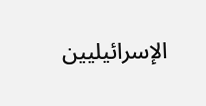الإسرائيليين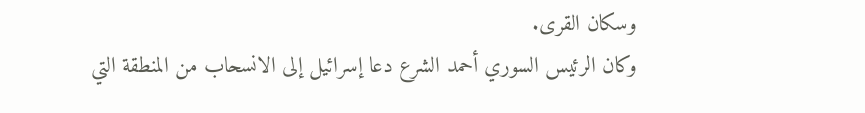وسكان القرى.
وكان الرئيس السوري أحمد الشرع دعا إسرائيل إلى الانسحاب من المنطقة التي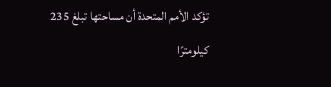تؤكد الأمم المتحدة أن مساحتها تبلغ 235 كيلومترًا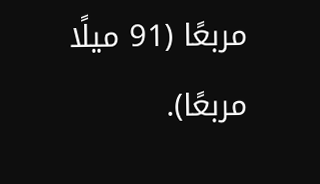مربعًا (91 ميلًا مربعًا).